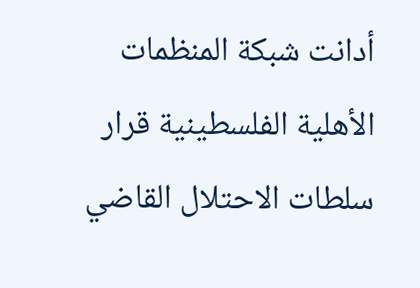أدانت شبكة المنظمات الأهلية الفلسطينية قرار سلطات الاحتلال القاضي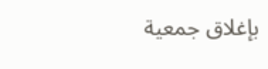بإغلاق جمعية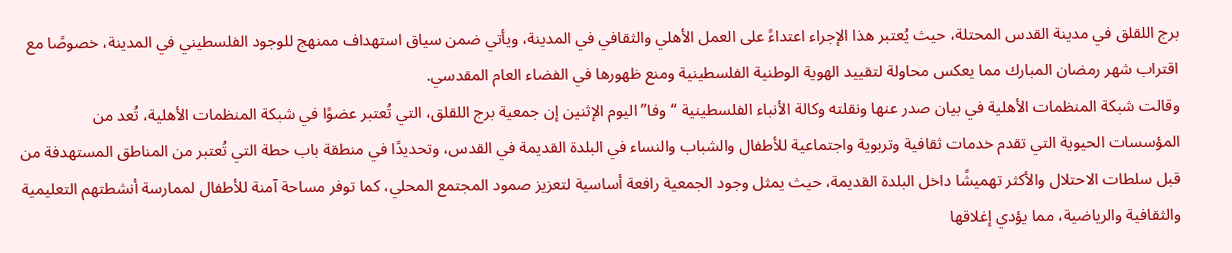برج اللقلق في مدينة القدس المحتلة، حيث يُعتبر هذا الإجراء اعتداءً على العمل الأهلي والثقافي في المدينة، ويأتي ضمن سياق استهداف ممنهج للوجود الفلسطيني في المدينة، خصوصًا مع اقتراب شهر رمضان المبارك مما يعكس محاولة لتقييد الهوية الوطنية الفلسطينية ومنع ظهورها في الفضاء العام المقدسي.
وقالت شبكة المنظمات الأهلية في بيان صدر عنها ونقلته وكالة الأنباء الفلسطينية “وفا” اليوم الإثنين إن جمعية برج اللقلق، التي تُعتبر عضوًا في شبكة المنظمات الأهلية، تُعد من المؤسسات الحيوية التي تقدم خدمات ثقافية وتربوية واجتماعية للأطفال والشباب والنساء في البلدة القديمة في القدس، وتحديدًا في منطقة باب حطة التي تُعتبر من المناطق المستهدفة من قبل سلطات الاحتلال والأكثر تهميشًا داخل البلدة القديمة، حيث يمثل وجود الجمعية رافعة أساسية لتعزيز صمود المجتمع المحلي، كما توفر مساحة آمنة للأطفال لممارسة أنشطتهم التعليمية والثقافية والرياضية، مما يؤدي إغلاقها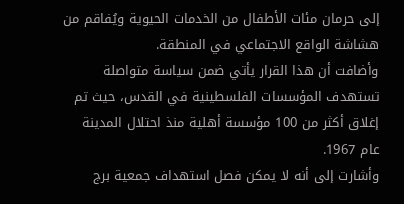إلى حرمان مئات الأطفال من الخدمات الحيوية ويُفاقم من هشاشة الواقع الاجتماعي في المنطقة.
وأضافت أن هذا القرار يأتي ضمن سياسة متواصلة تستهدف المؤسسات الفلسطينية في القدس، حيث تم إغلاق أكثر من 100 مؤسسة أهلية منذ احتلال المدينة عام 1967.
وأشارت إلى أنه لا يمكن فصل استهداف جمعية برج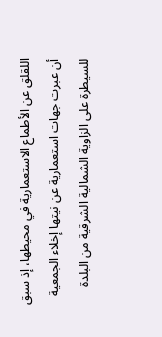اللقلق عن الأطماع الاستعمارية في محيطها، إذ سبق أن عبرت جهات استعمارية عن نيتها إخلاء الجمعية للسيطرة على الزاوية الشمالية الشرقية من البلدة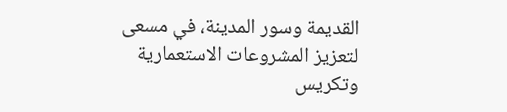القديمة وسور المدينة، في مسعى لتعزيز المشروعات الاستعمارية وتكريس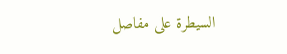السيطرة على مفاصل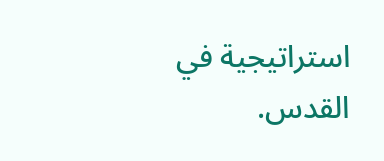استراتيجية في القدس.